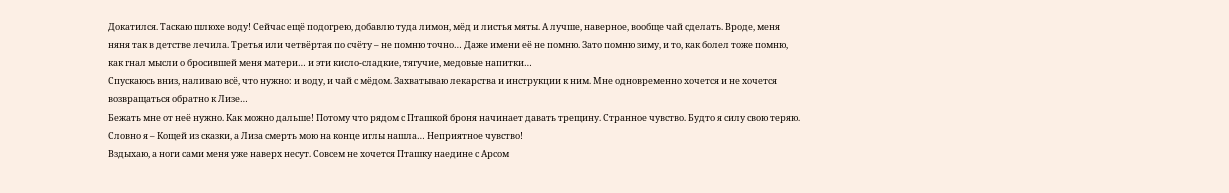Докатился. Таскаю шлюхе воду! Сейчас ещё подогрею, добавлю туда лимон, мёд и листья мяты. А лучше, наверное, вообще чай сделать. Вроде, меня няня так в детстве лечила. Третья или четвёртая по счёту – не помню точно… Даже имени её не помню. Зато помню зиму, и то, как болел тоже помню, как гнал мысли о бросившей меня матери… и эти кисло-сладкие, тягучие, медовые напитки…
Спускаюсь вниз, наливаю всё, что нужно: и воду, и чай с мёдом. Захватываю лекарства и инструкции к ним. Мне одновременно хочется и не хочется возвращаться обратно к Лизе…
Бежать мне от неё нужно. Как можно дальше! Потому что рядом с Пташкой броня начинает давать трещину. Странное чувство. Будто я силу свою теряю. Словно я – Кощей из сказки, а Лиза смерть мою на конце иглы нашла… Неприятное чувство!
Вздыхаю, а ноги сами меня уже наверх несут. Совсем не хочется Пташку наедине с Арсом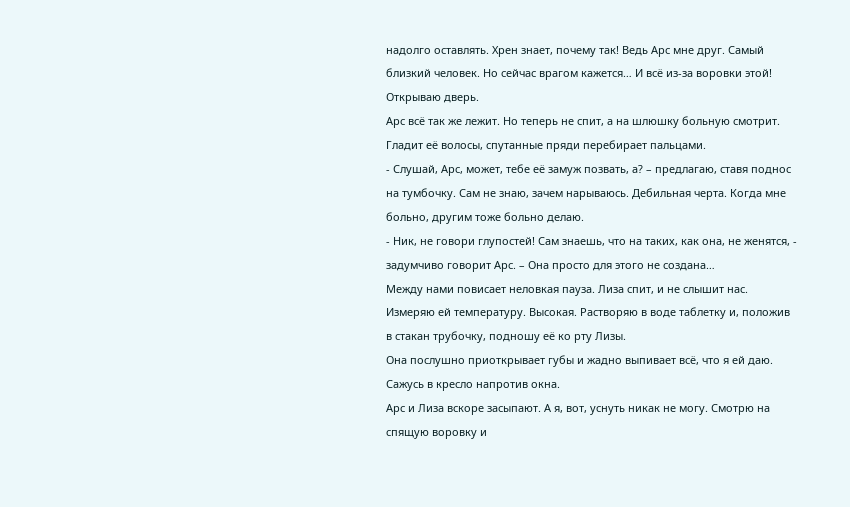надолго оставлять. Хрен знает, почему так! Ведь Арс мне друг. Самый близкий человек. Но сейчас врагом кажется… И всё из-за воровки этой!
Открываю дверь.
Арс всё так же лежит. Но теперь не спит, а на шлюшку больную смотрит. Гладит её волосы, спутанные пряди перебирает пальцами.
- Слушай, Арс, может, тебе её замуж позвать, а? – предлагаю, ставя поднос на тумбочку. Сам не знаю, зачем нарываюсь. Дебильная черта. Когда мне больно, другим тоже больно делаю.
- Ник, не говори глупостей! Сам знаешь, что на таких, как она, не женятся, - задумчиво говорит Арс. – Она просто для этого не создана…
Между нами повисает неловкая пауза. Лиза спит, и не слышит нас.
Измеряю ей температуру. Высокая. Растворяю в воде таблетку и, положив в стакан трубочку, подношу её ко рту Лизы.
Она послушно приоткрывает губы и жадно выпивает всё, что я ей даю.
Сажусь в кресло напротив окна.
Арс и Лиза вскоре засыпают. А я, вот, уснуть никак не могу. Смотрю на спящую воровку и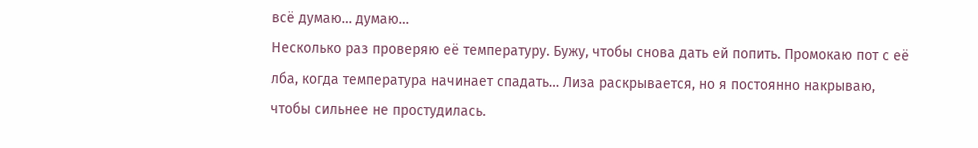всё думаю… думаю…
Несколько раз проверяю её температуру. Бужу, чтобы снова дать ей попить. Промокаю пот с её лба, когда температура начинает спадать… Лиза раскрывается, но я постоянно накрываю, чтобы сильнее не простудилась.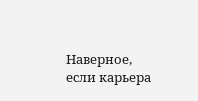Наверное, если карьера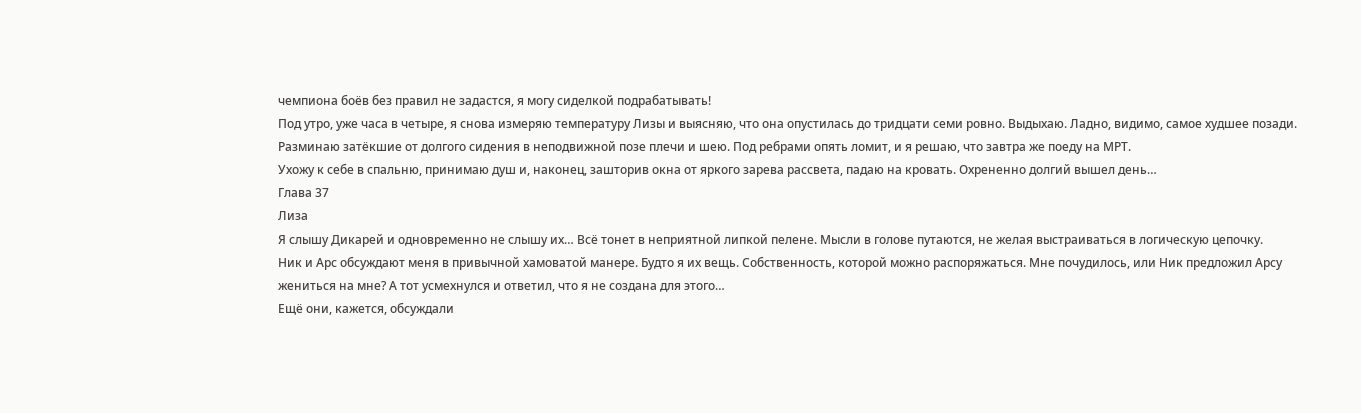чемпиона боёв без правил не задастся, я могу сиделкой подрабатывать!
Под утро, уже часа в четыре, я снова измеряю температуру Лизы и выясняю, что она опустилась до тридцати семи ровно. Выдыхаю. Ладно, видимо, самое худшее позади. Разминаю затёкшие от долгого сидения в неподвижной позе плечи и шею. Под ребрами опять ломит, и я решаю, что завтра же поеду на МРТ.
Ухожу к себе в спальню, принимаю душ и, наконец, зашторив окна от яркого зарева рассвета, падаю на кровать. Охрененно долгий вышел день…
Глава 37
Лиза
Я слышу Дикарей и одновременно не слышу их… Всё тонет в неприятной липкой пелене. Мысли в голове путаются, не желая выстраиваться в логическую цепочку.
Ник и Арс обсуждают меня в привычной хамоватой манере. Будто я их вещь. Собственность, которой можно распоряжаться. Мне почудилось, или Ник предложил Арсу жениться на мне? А тот усмехнулся и ответил, что я не создана для этого…
Ещё они, кажется, обсуждали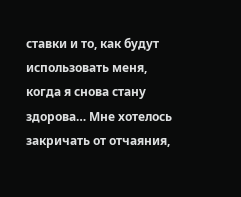ставки и то, как будут использовать меня, когда я снова стану здорова… Мне хотелось закричать от отчаяния,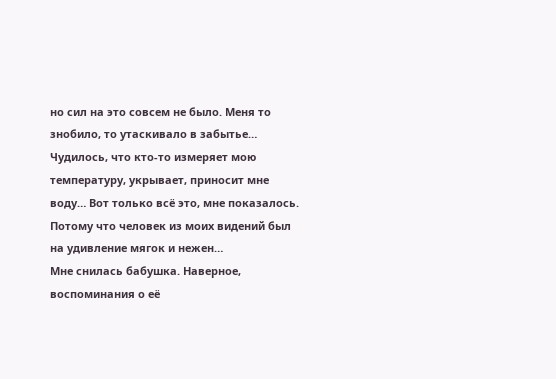но сил на это совсем не было. Меня то знобило, то утаскивало в забытье… Чудилось, что кто-то измеряет мою температуру, укрывает, приносит мне воду… Вот только всё это, мне показалось. Потому что человек из моих видений был на удивление мягок и нежен…
Мне снилась бабушка. Наверное, воспоминания о её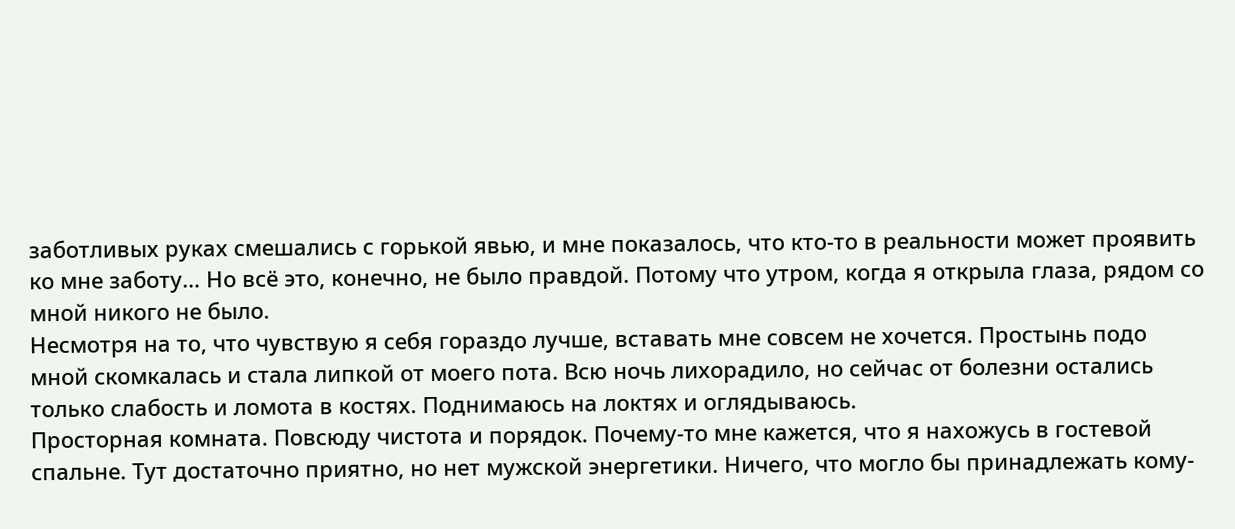заботливых руках смешались с горькой явью, и мне показалось, что кто-то в реальности может проявить ко мне заботу… Но всё это, конечно, не было правдой. Потому что утром, когда я открыла глаза, рядом со мной никого не было.
Несмотря на то, что чувствую я себя гораздо лучше, вставать мне совсем не хочется. Простынь подо мной скомкалась и стала липкой от моего пота. Всю ночь лихорадило, но сейчас от болезни остались только слабость и ломота в костях. Поднимаюсь на локтях и оглядываюсь.
Просторная комната. Повсюду чистота и порядок. Почему-то мне кажется, что я нахожусь в гостевой спальне. Тут достаточно приятно, но нет мужской энергетики. Ничего, что могло бы принадлежать кому-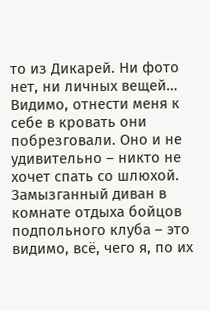то из Дикарей. Ни фото нет, ни личных вещей… Видимо, отнести меня к себе в кровать они побрезговали. Оно и не удивительно – никто не хочет спать со шлюхой. Замызганный диван в комнате отдыха бойцов подпольного клуба – это видимо, всё, чего я, по их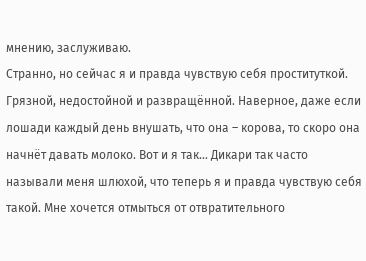мнению, заслуживаю.
Странно, но сейчас я и правда чувствую себя проституткой. Грязной, недостойной и развращённой. Наверное, даже если лошади каждый день внушать, что она – корова, то скоро она начнёт давать молоко. Вот и я так… Дикари так часто называли меня шлюхой, что теперь я и правда чувствую себя такой. Мне хочется отмыться от отвратительного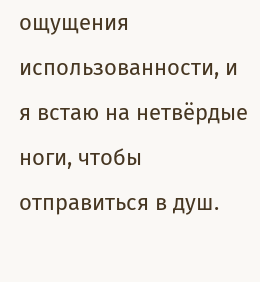ощущения использованности, и я встаю на нетвёрдые ноги, чтобы отправиться в душ.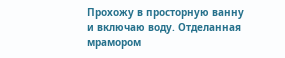Прохожу в просторную ванну и включаю воду. Отделанная мрамором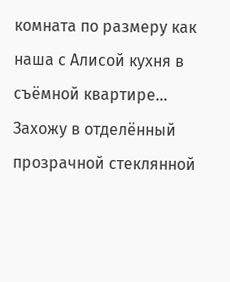комната по размеру как наша с Алисой кухня в съёмной квартире… Захожу в отделённый прозрачной стеклянной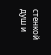стенкой душ и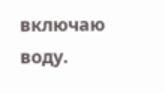включаю воду.